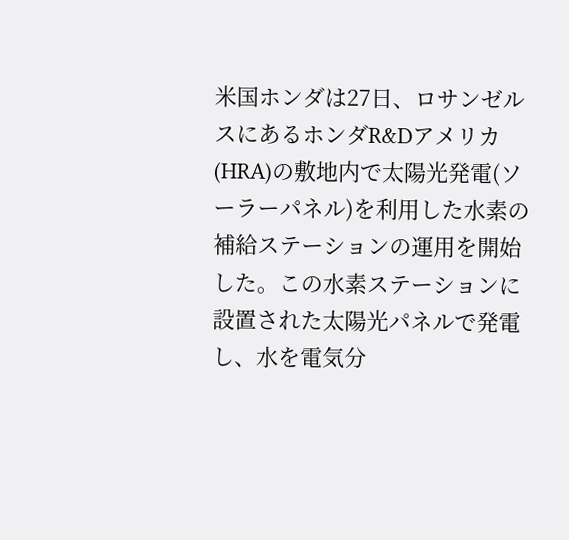米国ホンダは27日、ロサンゼルスにあるホンダR&Dアメリカ(HRA)の敷地内で太陽光発電(ソーラーパネル)を利用した水素の補給ステーションの運用を開始した。この水素ステーションに設置された太陽光パネルで発電し、水を電気分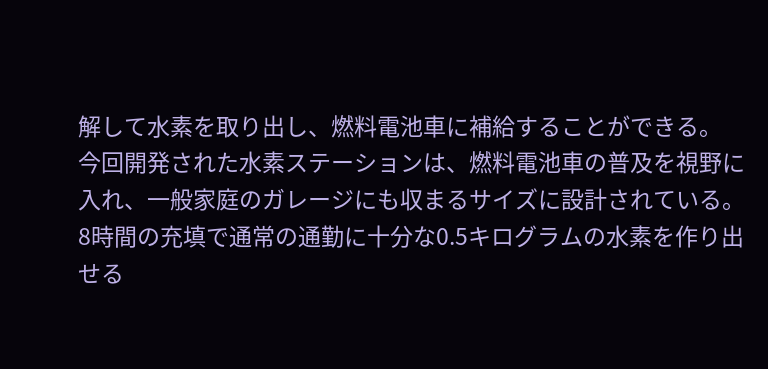解して水素を取り出し、燃料電池車に補給することができる。
今回開発された水素ステーションは、燃料電池車の普及を視野に入れ、一般家庭のガレージにも収まるサイズに設計されている。8時間の充填で通常の通勤に十分な0.5キログラムの水素を作り出せる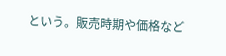という。販売時期や価格など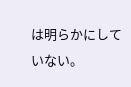は明らかにしていない。